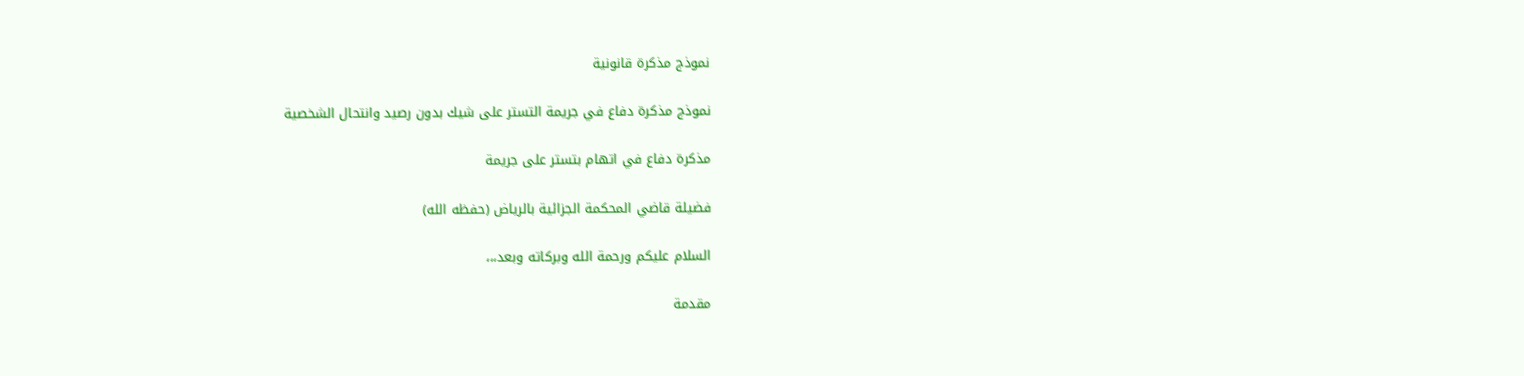نموذج مذكرة قانونية

نموذج مذكرة دفاع في جريمة التستر على شيك بدون رصيد وانتحال الشخصية

مذكرة دفاع في اتهام بتستر على جريمة

فضيلة قاضي المحكمة الجزائية بالرياض (حفظه الله)

السلام عليكم ورحمة الله وبركاته وبعد،،،

مقدمة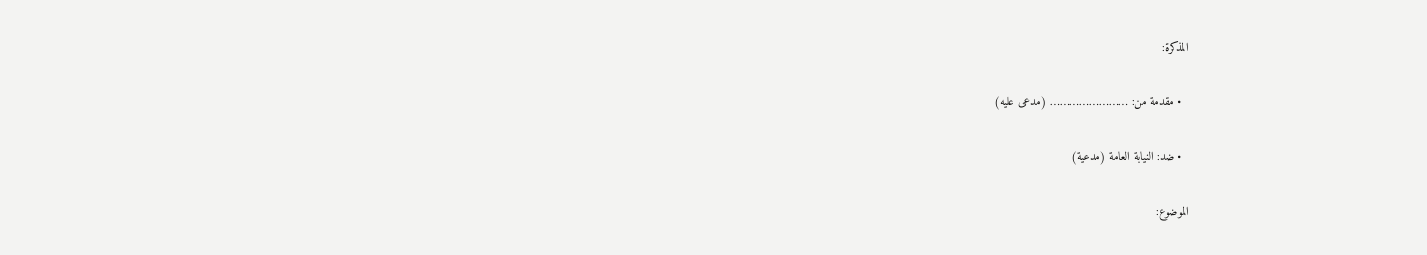المذكرة:

  • مقدمة من: …………………… (مدعى عليه)

  • ضد: النيابة العامة (مدعية)

الموضوع: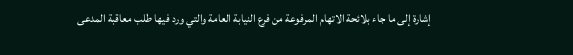إشارة إلى ما جاء بلائحة الاتهام المرفوعة من فرع النيابة العامة والتي ورد فيها طلب معاقبة المدعى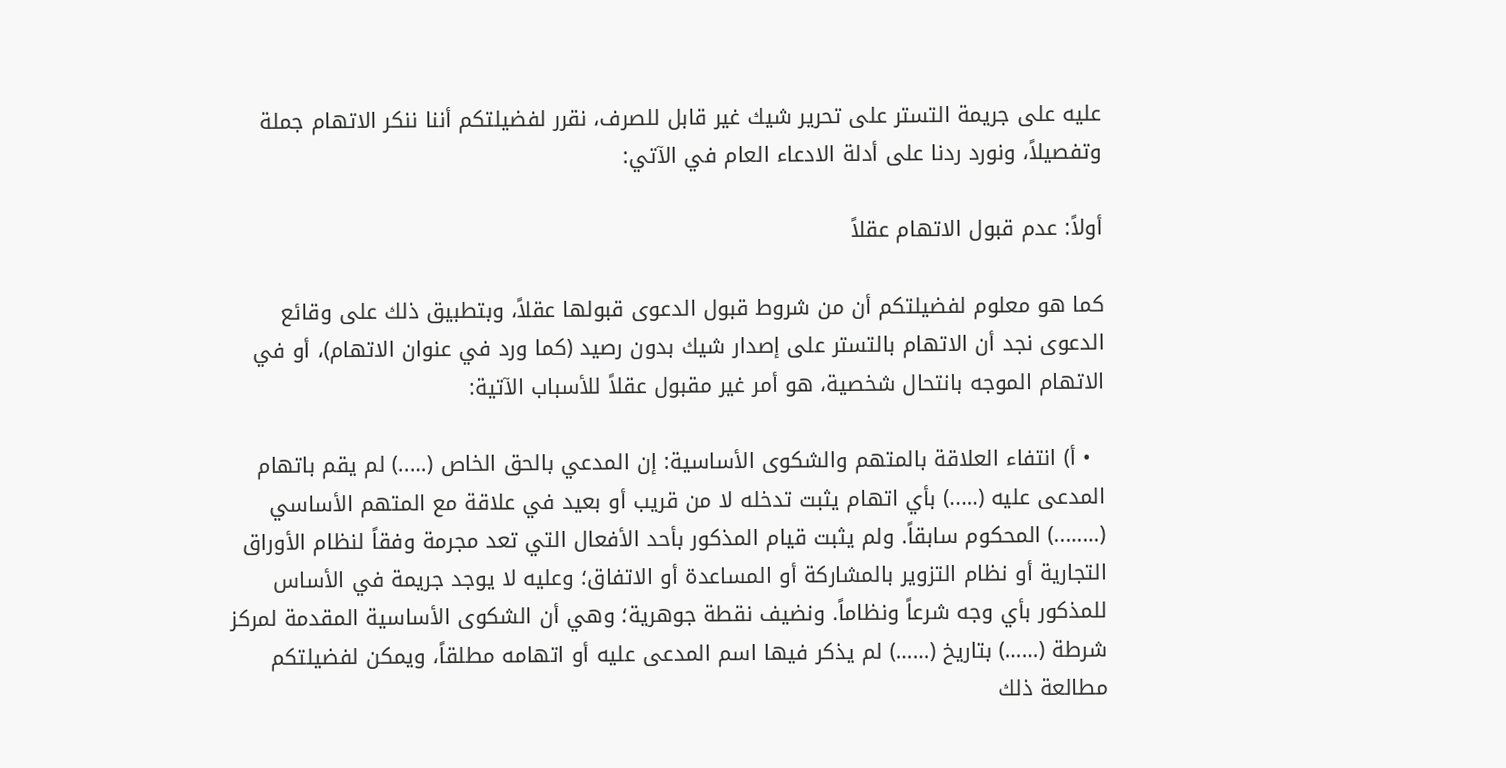عليه على جريمة التستر على تحرير شيك غير قابل للصرف، نقرر لفضيلتكم أننا ننكر الاتهام جملة وتفصيلاً، ونورد ردنا على أدلة الادعاء العام في الآتي:

أولاً: عدم قبول الاتهام عقلاً

كما هو معلوم لفضيلتكم أن من شروط قبول الدعوى قبولها عقلاً، وبتطبيق ذلك على وقائع الدعوى نجد أن الاتهام بالتستر على إصدار شيك بدون رصيد (كما ورد في عنوان الاتهام)، أو في الاتهام الموجه بانتحال شخصية، هو أمر غير مقبول عقلاً للأسباب الآتية:

  • أ) انتفاء العلاقة بالمتهم والشكوى الأساسية: إن المدعي بالحق الخاص (…..) لم يقم باتهام المدعى عليه (…..) بأي اتهام يثبت تدخله لا من قريب أو بعيد في علاقة مع المتهم الأساسي (……..) المحكوم سابقاً. ولم يثبت قيام المذكور بأحد الأفعال التي تعد مجرمة وفقاً لنظام الأوراق التجارية أو نظام التزوير بالمشاركة أو المساعدة أو الاتفاق؛ وعليه لا يوجد جريمة في الأساس للمذكور بأي وجه شرعاً ونظاماً. ونضيف نقطة جوهرية؛ وهي أن الشكوى الأساسية المقدمة لمركز شرطة (……) بتاريخ (……) لم يذكر فيها اسم المدعى عليه أو اتهامه مطلقاً، ويمكن لفضيلتكم مطالعة ذلك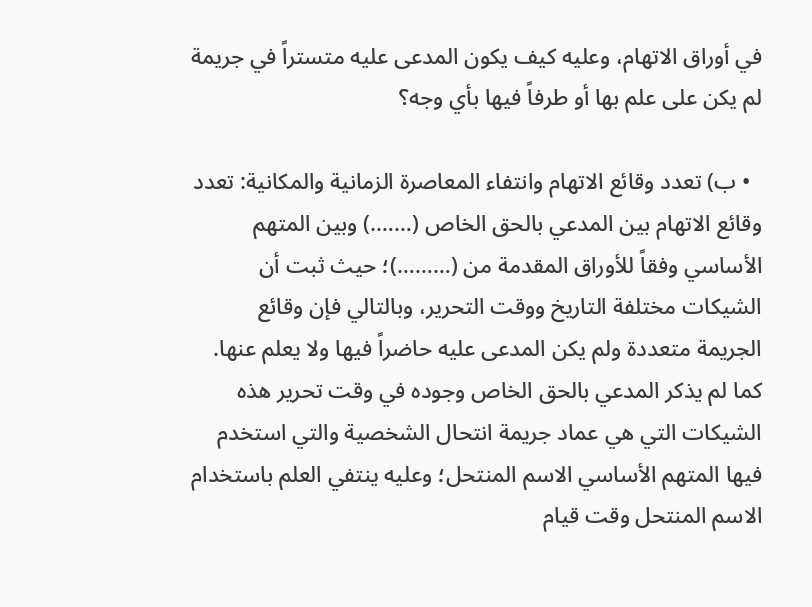في أوراق الاتهام، وعليه كيف يكون المدعى عليه متستراً في جريمة لم يكن على علم بها أو طرفاً فيها بأي وجه؟

  • ب) تعدد وقائع الاتهام وانتفاء المعاصرة الزمانية والمكانية: تعدد وقائع الاتهام بين المدعي بالحق الخاص (…….) وبين المتهم الأساسي وفقاً للأوراق المقدمة من (………)؛ حيث ثبت أن الشيكات مختلفة التاريخ ووقت التحرير، وبالتالي فإن وقائع الجريمة متعددة ولم يكن المدعى عليه حاضراً فيها ولا يعلم عنها. كما لم يذكر المدعي بالحق الخاص وجوده في وقت تحرير هذه الشيكات التي هي عماد جريمة انتحال الشخصية والتي استخدم فيها المتهم الأساسي الاسم المنتحل؛ وعليه ينتفي العلم باستخدام الاسم المنتحل وقت قيام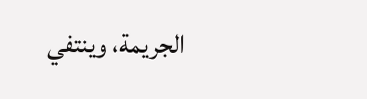الجريمة، وينتفي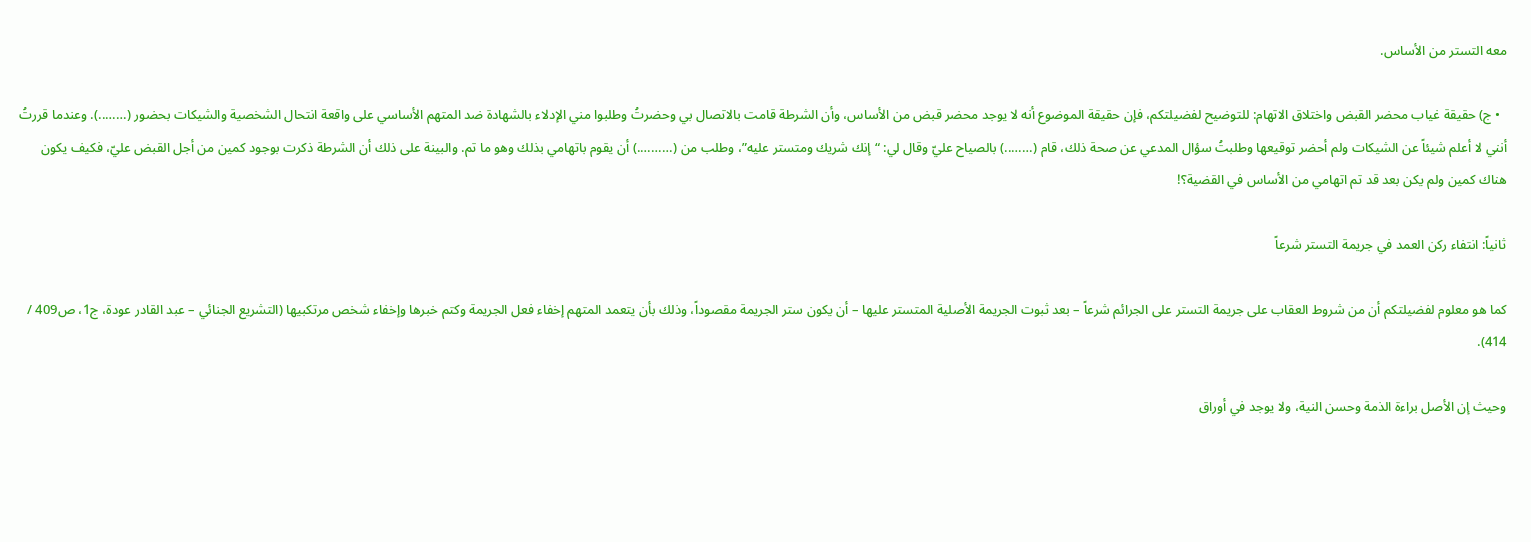معه التستر من الأساس.

  • ج) حقيقة غياب محضر القبض واختلاق الاتهام: للتوضيح لفضيلتكم، فإن حقيقة الموضوع أنه لا يوجد محضر قبض من الأساس، وأن الشرطة قامت بالاتصال بي وحضرتُ وطلبوا مني الإدلاء بالشهادة ضد المتهم الأساسي على واقعة انتحال الشخصية والشيكات بحضور (……..). وعندما قررتُ أنني لا أعلم شيئاً عن الشيكات ولم أحضر توقيعها وطلبتُ سؤال المدعي عن صحة ذلك، قام (……..) بالصياح عليّ وقال لي: “إنك شريك ومتستر عليه”، وطلب من (……….) أن يقوم باتهامي بذلك وهو ما تم. والبينة على ذلك أن الشرطة ذكرت بوجود كمين من أجل القبض عليّ، فكيف يكون هناك كمين ولم يكن بعد قد تم اتهامي من الأساس في القضية؟!

ثانياً: انتفاء ركن العمد في جريمة التستر شرعاً

كما هو معلوم لفضيلتكم أن من شروط العقاب على جريمة التستر على الجرائم شرعاً – بعد ثبوت الجريمة الأصلية المتستر عليها – أن يكون ستر الجريمة مقصوداً، وذلك بأن يتعمد المتهم إخفاء فعل الجريمة وكتم خبرها وإخفاء شخص مرتكبيها (التشريع الجنائي – عبد القادر عودة، ج1، ص409 / 414).

وحيث إن الأصل براءة الذمة وحسن النية، ولا يوجد في أوراق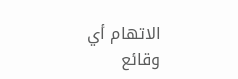الاتهام أي وقائع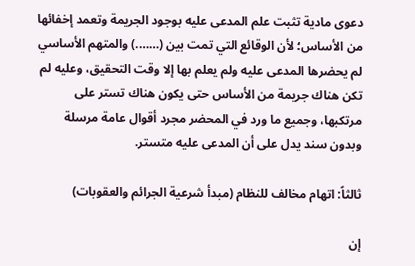دعوى مادية تثبت علم المدعى عليه بوجود الجريمة وتعمد إخفائها من الأساس؛ لأن الوقائع التي تمت بين (…….) والمتهم الأساسي لم يحضرها المدعى عليه ولم يعلم بها إلا وقت التحقيق، وعليه لم تكن هناك جريمة من الأساس حتى يكون هناك تستر على مرتكبها، وجميع ما ورد في المحضر مجرد أقوال عامة مرسلة وبدون سند يدل على أن المدعى عليه متستر.

ثالثاً: اتهام مخالف للنظام (مبدأ شرعية الجرائم والعقوبات)

إن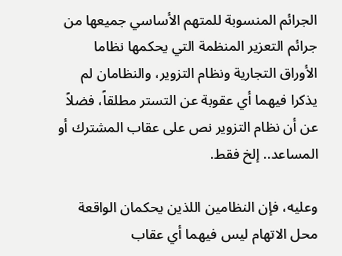الجرائم المنسوبة للمتهم الأساسي جميعها من جرائم التعزير المنظمة التي يحكمها نظاما الأوراق التجارية ونظام التزوير، والنظامان لم يذكرا فيهما أي عقوبة عن التستر مطلقاً، فضلاً عن أن نظام التزوير نص على عقاب المشترك أو المساعد.. إلخ فقط.

وعليه، فإن النظامين اللذين يحكمان الواقعة محل الاتهام ليس فيهما أي عقاب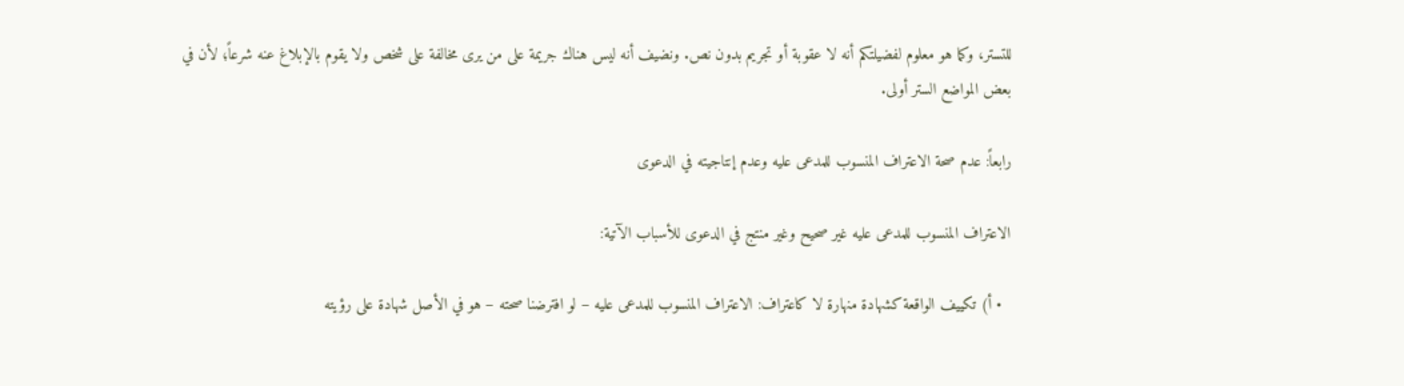للتستر، وكما هو معلوم لفضيلتكم أنه لا عقوبة أو تجريم بدون نص. ونضيف أنه ليس هناك جريمة على من يرى مخالفة على شخص ولا يقوم بالإبلاغ عنه شرعاً؛ لأن في بعض المواضع الستر أولى.

رابعاً: عدم صحة الاعتراف المنسوب للمدعى عليه وعدم إنتاجيته في الدعوى

الاعتراف المنسوب للمدعى عليه غير صحيح وغير منتج في الدعوى للأسباب الآتية:

  • أ) تكييف الواقعة كشهادة منهارة لا كاعتراف: الاعتراف المنسوب للمدعى عليه – لو افترضنا صحته – هو في الأصل شهادة على رؤيته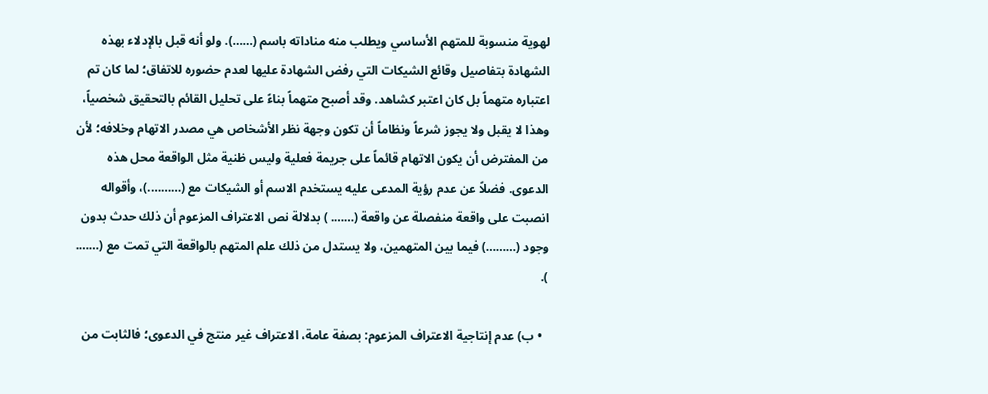لهوية منسوبة للمتهم الأساسي ويطلب منه مناداته باسم (……). ولو أنه قبل بالإدلاء بهذه الشهادة بتفاصيل وقائع الشيكات التي رفض الشهادة عليها لعدم حضوره للاتفاق؛ لما كان تم اعتباره متهماً بل كان اعتبر كشاهد. وقد أصبح متهماً بناءً على تحليل القائم بالتحقيق شخصياً، وهذا لا يقبل ولا يجوز شرعاً ونظاماً أن تكون وجهة نظر الأشخاص هي مصدر الاتهام وخلافه؛ لأن من المفترض أن يكون الاتهام قائماً على جريمة فعلية وليس ظنية مثل الواقعة محل هذه الدعوى. فضلاً عن عدم رؤية المدعى عليه يستخدم الاسم أو الشيكات مع (……….)، وأقواله انصبت على واقعة منفصلة عن واقعة (……. ) بدلالة نص الاعتراف المزعوم أن ذلك حدث بدون وجود (………) فيما بين المتهمين، ولا يستدل من ذلك علم المتهم بالواقعة التي تمت مع (……. ).

  • ب) عدم إنتاجية الاعتراف المزعوم: بصفة عامة، الاعتراف غير منتج في الدعوى؛ فالثابت من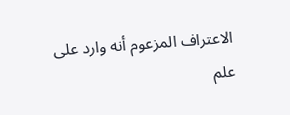الاعتراف المزعوم أنه وارد على علم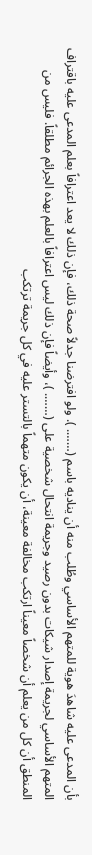بأن المدعى عليه شاهدَ هوية للمتهم الأساسي وطُلب منه أن يناديه باسم (……. ). ولو افترضنا جدلاً صحة ذلك، فإن ذلك لا يعد اعترافاً بعلم المدعى عليه باقتراف المتهم الأساسي لجريمة إصدار شيكات بدون رصيد وجريمة انتحال شخصية على (……. )، وأيضاً فإن ذلك ليس اعترافاً بالعلم بهذه الجرائم مطلقاً. فليس من المنطق أن كل من يعلم أن شخصاً معيناً ارتكب مخالفة معينة، أن يكون متهماً بالتستر عليه في كل جريمة ترتكب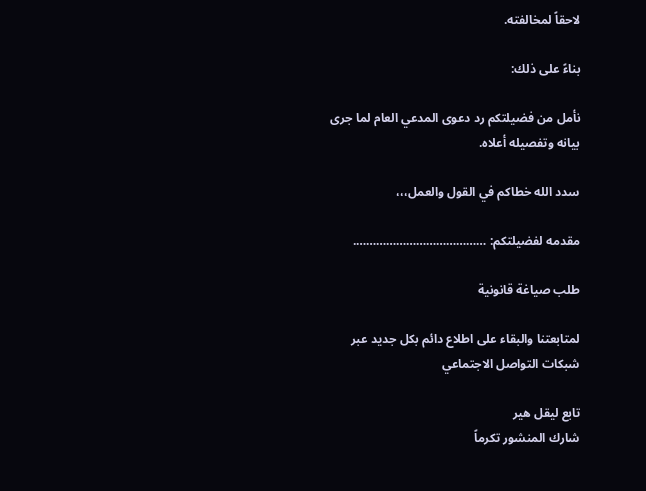لاحقاً لمخالفته.

بناءً على ذلك:

نأمل من فضيلتكم رد دعوى المدعي العام لما جرى بيانه وتفصيله أعلاه.

سدد الله خطاكم في القول والعمل،،،

مقدمه لفضيلتكم: ………………………………….

طلب صياغة قانونية

لمتابعتنا والبقاء على اطلاع دائم بكل جديد عبر شبكات التواصل الاجتماعي

تابع ليقل هير
شارك المنشور تكرماً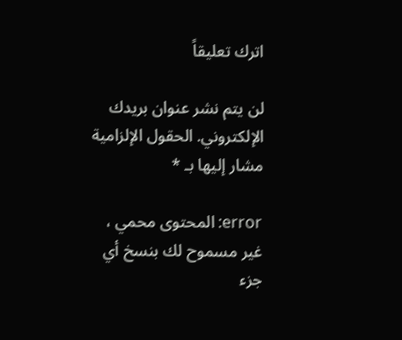اترك تعليقاً

لن يتم نشر عنوان بريدك الإلكتروني. الحقول الإلزامية مشار إليها بـ *

error: المحتوى محمي ، غير مسموح لك بنسخ أي جزء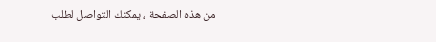من هذه الصفحة ، يمكنك التواصل لطلب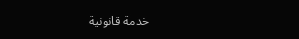خدمة قانونية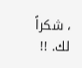، شكراً لك. !!